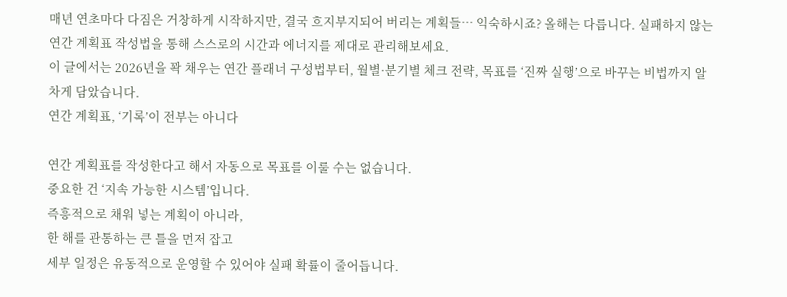매년 연초마다 다짐은 거창하게 시작하지만, 결국 흐지부지되어 버리는 계획들… 익숙하시죠? 올해는 다릅니다. 실패하지 않는 연간 계획표 작성법을 통해 스스로의 시간과 에너지를 제대로 관리해보세요.
이 글에서는 2026년을 꽉 채우는 연간 플래너 구성법부터, 월별·분기별 체크 전략, 목표를 ‘진짜 실행’으로 바꾸는 비법까지 알차게 담았습니다.
연간 계획표, ‘기록’이 전부는 아니다

연간 계획표를 작성한다고 해서 자동으로 목표를 이룰 수는 없습니다.
중요한 건 ‘지속 가능한 시스템’입니다.
즉흥적으로 채워 넣는 계획이 아니라,
한 해를 관통하는 큰 틀을 먼저 잡고
세부 일정은 유동적으로 운영할 수 있어야 실패 확률이 줄어듭니다.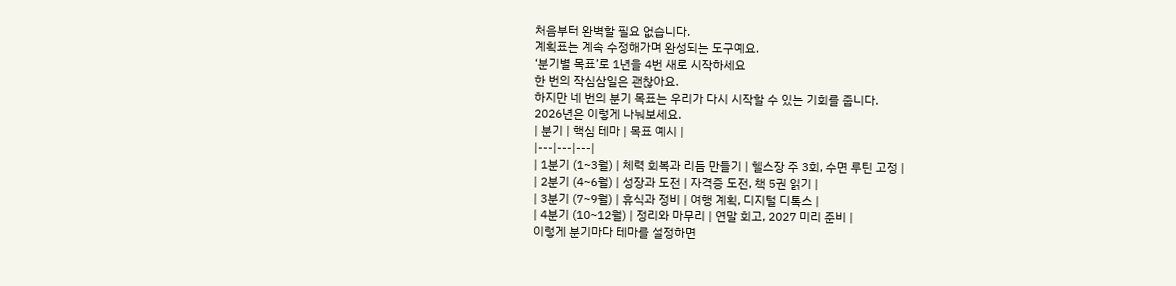처음부터 완벽할 필요 없습니다.
계획표는 계속 수정해가며 완성되는 도구예요.
‘분기별 목표’로 1년을 4번 새로 시작하세요
한 번의 작심삼일은 괜찮아요.
하지만 네 번의 분기 목표는 우리가 다시 시작할 수 있는 기회를 줍니다.
2026년은 이렇게 나눠보세요.
| 분기 | 핵심 테마 | 목표 예시 |
|---|---|---|
| 1분기 (1~3월) | 체력 회복과 리듬 만들기 | 헬스장 주 3회, 수면 루틴 고정 |
| 2분기 (4~6월) | 성장과 도전 | 자격증 도전, 책 5권 읽기 |
| 3분기 (7~9월) | 휴식과 정비 | 여행 계획, 디지털 디톡스 |
| 4분기 (10~12월) | 정리와 마무리 | 연말 회고, 2027 미리 준비 |
이렇게 분기마다 테마를 설정하면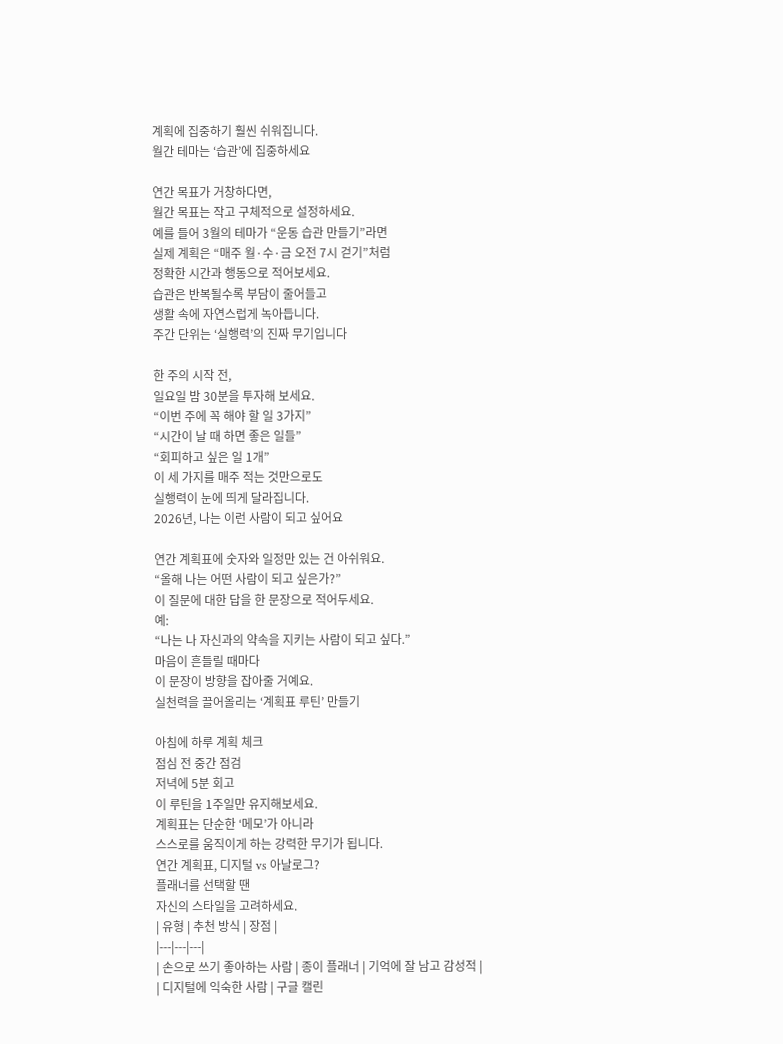계획에 집중하기 훨씬 쉬워집니다.
월간 테마는 ‘습관’에 집중하세요

연간 목표가 거창하다면,
월간 목표는 작고 구체적으로 설정하세요.
예를 들어 3월의 테마가 “운동 습관 만들기”라면
실제 계획은 “매주 월·수·금 오전 7시 걷기”처럼
정확한 시간과 행동으로 적어보세요.
습관은 반복될수록 부담이 줄어들고
생활 속에 자연스럽게 녹아듭니다.
주간 단위는 ‘실행력’의 진짜 무기입니다

한 주의 시작 전,
일요일 밤 30분을 투자해 보세요.
“이번 주에 꼭 해야 할 일 3가지”
“시간이 날 때 하면 좋은 일들”
“회피하고 싶은 일 1개”
이 세 가지를 매주 적는 것만으로도
실행력이 눈에 띄게 달라집니다.
2026년, 나는 이런 사람이 되고 싶어요

연간 계획표에 숫자와 일정만 있는 건 아쉬워요.
“올해 나는 어떤 사람이 되고 싶은가?”
이 질문에 대한 답을 한 문장으로 적어두세요.
예:
“나는 나 자신과의 약속을 지키는 사람이 되고 싶다.”
마음이 흔들릴 때마다
이 문장이 방향을 잡아줄 거예요.
실천력을 끌어올리는 ‘계획표 루틴’ 만들기

아침에 하루 계획 체크
점심 전 중간 점검
저녁에 5분 회고
이 루틴을 1주일만 유지해보세요.
계획표는 단순한 ‘메모’가 아니라
스스로를 움직이게 하는 강력한 무기가 됩니다.
연간 계획표, 디지털 vs 아날로그?
플래너를 선택할 땐
자신의 스타일을 고려하세요.
| 유형 | 추천 방식 | 장점 |
|---|---|---|
| 손으로 쓰기 좋아하는 사람 | 종이 플래너 | 기억에 잘 남고 감성적 |
| 디지털에 익숙한 사람 | 구글 캘린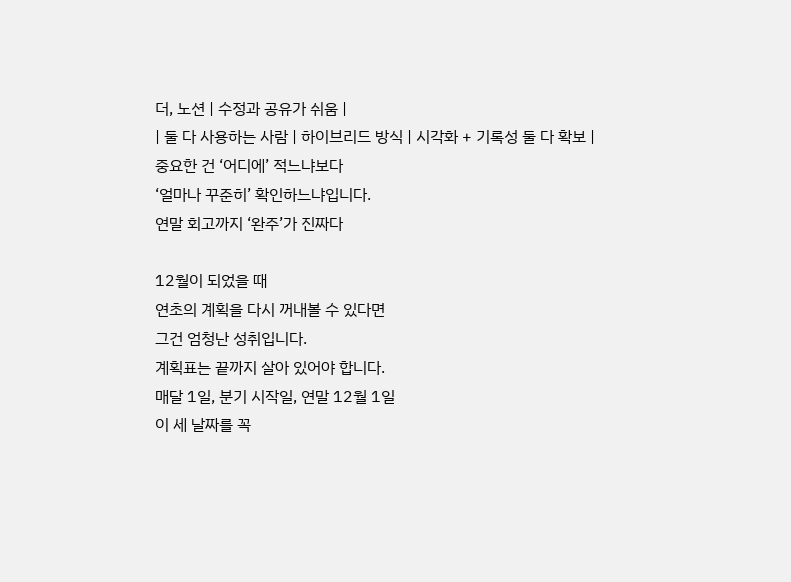더, 노션 | 수정과 공유가 쉬움 |
| 둘 다 사용하는 사람 | 하이브리드 방식 | 시각화 + 기록성 둘 다 확보 |
중요한 건 ‘어디에’ 적느냐보다
‘얼마나 꾸준히’ 확인하느냐입니다.
연말 회고까지 ‘완주’가 진짜다

12월이 되었을 때
연초의 계획을 다시 꺼내볼 수 있다면
그건 엄청난 성취입니다.
계획표는 끝까지 살아 있어야 합니다.
매달 1일, 분기 시작일, 연말 12월 1일
이 세 날짜를 꼭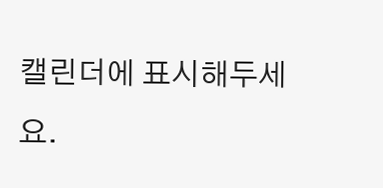캘린더에 표시해두세요.